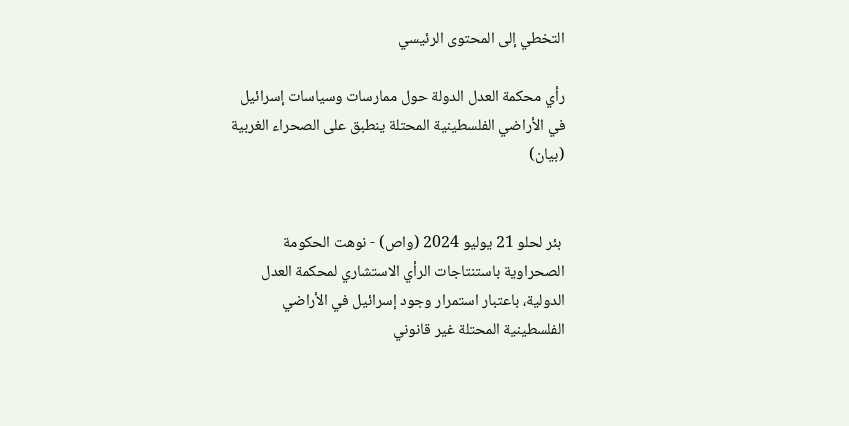التخطي إلى المحتوى الرئيسي

رأي محكمة العدل الدولة حول ممارسات وسياسات إسرائيل في الأراضي الفلسطينية المحتلة ينطبق على الصحراء الغربية (بيان)


 بئر لحلو 21 يوليو 2024 (واص) - نوهت الحكومة الصحراوية باستنتاجات الرأي الاستشاري لمحكمة العدل الدولية، باعتبار استمرار وجود إسرائيل في الأراضي الفلسطينية المحتلة غير قانوني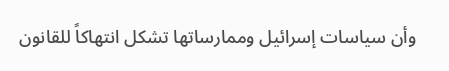وأن سياسات إسرائيل وممارساتها تشكل انتهاكاً للقانون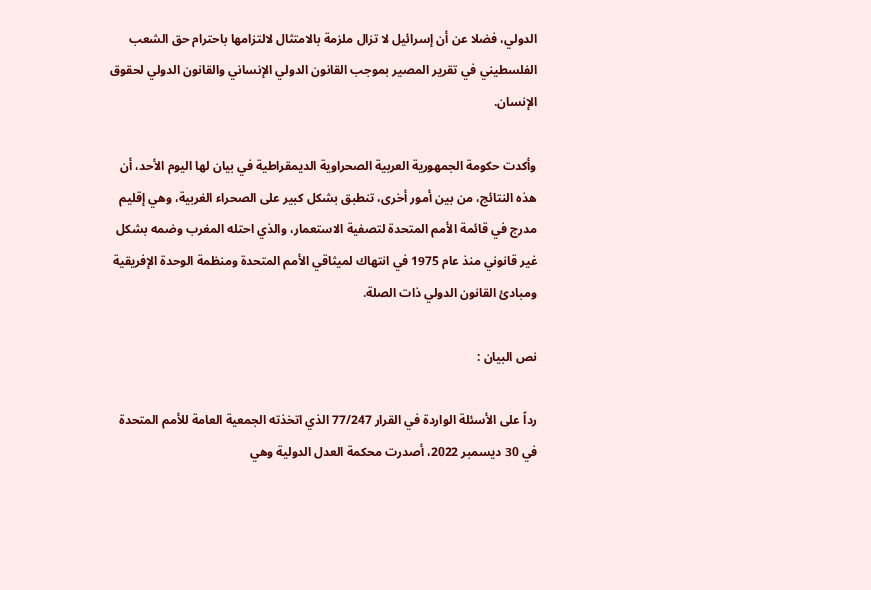الدولي، فضلا عن أن إسرائيل لا تزال ملزمة بالامتثال لالتزامها باحترام حق الشعب الفلسطيني في تقرير المصير بموجب القانون الدولي الإنساني والقانون الدولي لحقوق الإنسان.

وأكدت حكومة الجمهورية العربية الصحراوية الديمقراطية في بيان لها اليوم الأحد، أن هذه النتائج، من بين أمور أخرى، تنطبق بشكل كبير على الصحراء الغربية، وهي إقليم مدرج في قائمة الأمم المتحدة لتصفية الاستعمار، والذي احتله المغرب وضمه بشكل غير قانوني منذ عام 1975 في انتهاك لميثاقي الأمم المتحدة ومنظمة الوحدة الإفريقية ومبادئ القانون الدولي ذات الصلة.

نص البيان :

رداً على الأسئلة الواردة في القرار 77/247 الذي اتخذته الجمعية العامة للأمم المتحدة في 30 ديسمبر 2022، أصدرت محكمة العدل الدولية وهي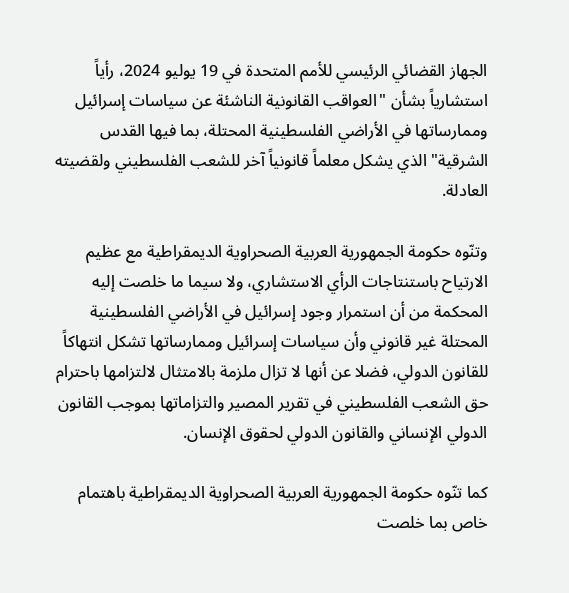الجهاز القضائي الرئيسي للأمم المتحدة في 19 يوليو 2024، رأياً استشارياً بشأن "العواقب القانونية الناشئة عن سياسات إسرائيل وممارساتها في الأراضي الفلسطينية المحتلة، بما فيها القدس الشرقية" الذي يشكل معلماً قانونياً آخر للشعب الفلسطيني ولقضيته العادلة.

وتنّوه حكومة الجمهورية العربية الصحراوية الديمقراطية مع عظيم الارتياح باستنتاجات الرأي الاستشاري، ولا سيما ما خلصت إليه المحكمة من أن استمرار وجود إسرائيل في الأراضي الفلسطينية المحتلة غير قانوني وأن سياسات إسرائيل وممارساتها تشكل انتهاكاً للقانون الدولي، فضلا عن أنها لا تزال ملزمة بالامتثال لالتزامها باحترام حق الشعب الفلسطيني في تقرير المصير والتزاماتها بموجب القانون الدولي الإنساني والقانون الدولي لحقوق الإنسان.

كما تنّوه حكومة الجمهورية العربية الصحراوية الديمقراطية باهتمام خاص بما خلصت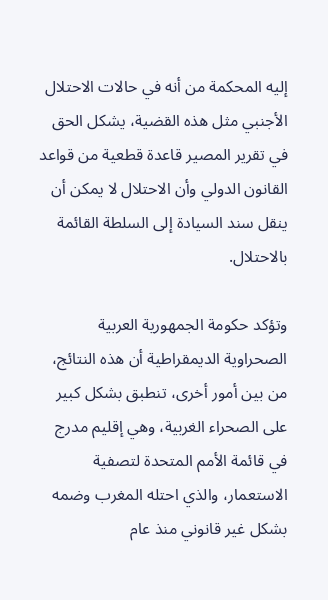إليه المحكمة من أنه في حالات الاحتلال الأجنبي مثل هذه القضية، يشكل الحق في تقرير المصير قاعدة قطعية من قواعد القانون الدولي وأن الاحتلال لا يمكن أن ينقل سند السيادة إلى السلطة القائمة بالاحتلال.

وتؤكد حكومة الجمهورية العربية الصحراوية الديمقراطية أن هذه النتائج، من بين أمور أخرى، تنطبق بشكل كبير على الصحراء الغربية، وهي إقليم مدرج في قائمة الأمم المتحدة لتصفية الاستعمار، والذي احتله المغرب وضمه بشكل غير قانوني منذ عام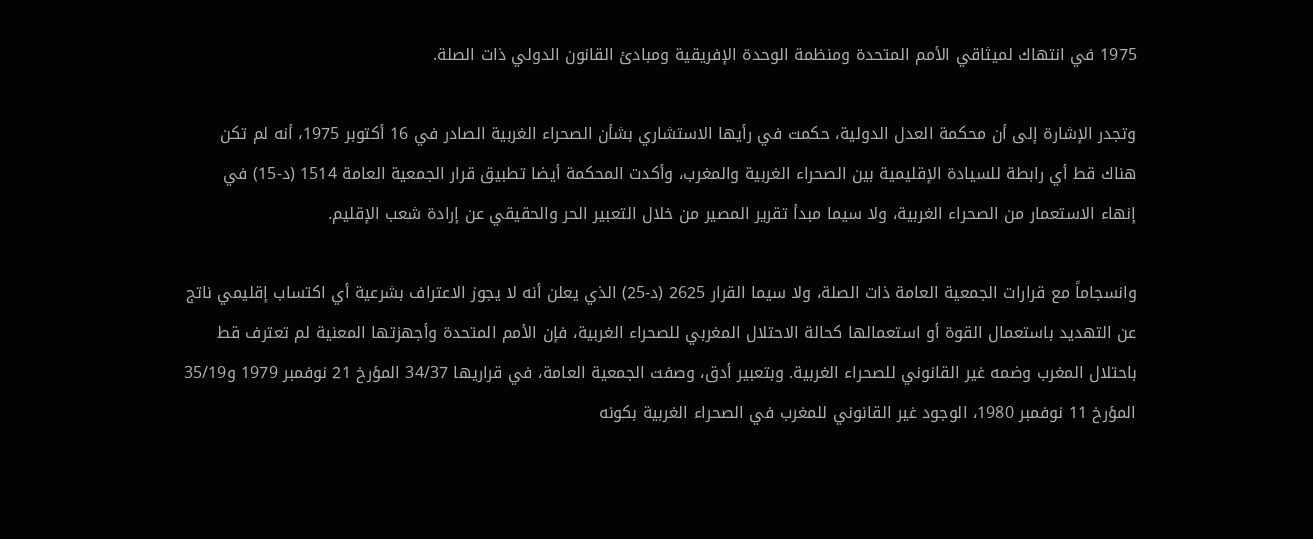1975 في انتهاك لميثاقي الأمم المتحدة ومنظمة الوحدة الإفريقية ومبادئ القانون الدولي ذات الصلة.

وتجدر الإشارة إلى أن محكمة العدل الدولية، حكمت في رأيها الاستشاري بشأن الصحراء الغربية الصادر في 16 أكتوبر 1975، أنه لم تكن هناك قط أي رابطة للسيادة الإقليمية بين الصحراء الغربية والمغرب، وأكدت المحكمة أيضا تطبيق قرار الجمعية العامة 1514 (د-15) في إنهاء الاستعمار من الصحراء الغربية، ولا سيما مبدأ تقرير المصير من خلال التعبير الحر والحقيقي عن إرادة شعب الإقليم.

وانسجاماً مع قرارات الجمعية العامة ذات الصلة، ولا سيما القرار 2625 (د-25) الذي يعلن أنه لا يجوز الاعتراف بشرعية أي اكتساب إقليمي ناتج عن التهديد باستعمال القوة أو استعمالها كحالة الاحتلال المغربي للصحراء الغربية، فإن الأمم المتحدة وأجهزتها المعنية لم تعترف قط باحتلال المغرب وضمه غير القانوني للصحراء الغربية. وبتعبير أدق، وصفت الجمعية العامة، في قراريها 34/37 المؤرخ 21 نوفمبر 1979 و35/19 المؤرخ 11 نوفمبر 1980، الوجود غير القانوني للمغرب في الصحراء الغربية بكونه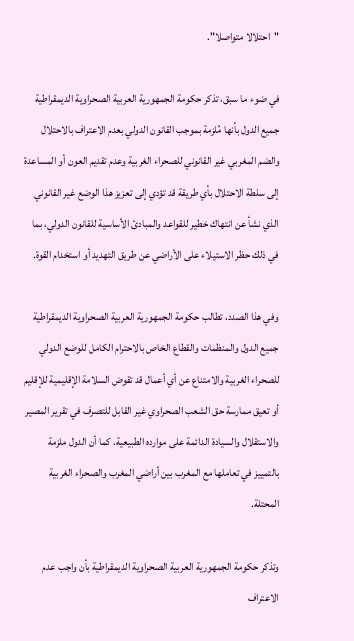"احتلالا متواصلا".

في ضوء ما سبق، تذكر حكومة الجمهورية العربية الصحراوية الديمقراطية جميع الدول بأنها مُلزمة بموجب القانون الدولي بعدم الاعتراف بالاحتلال والضم المغربي غير القانوني للصحراء الغربية وعدم تقديم العون أو المساعدة إلى سلطة الاحتلال بأي طريقة قد تؤدي إلى تعزيز هذا الوضع غير القانوني الذي نشأ عن انتهاك خطير للقواعد والمبادئ الأساسية للقانون الدولي، بما في ذلك حظر الاستيلاء على الأراضي عن طريق التهديد أو استخدام القوة.

وفي هذا الصدد، تطالب حكومة الجمهورية العربية الصحراوية الديمقراطية جميع الدول والمنظمات والقطاع الخاص بالاحترام الكامل للوضع الدولي للصحراء الغربية والامتناع عن أي أعمال قد تقوض السلامة الإقليمية للإقليم أو تعيق ممارسة حق الشعب الصحراوي غير القابل للتصرف في تقرير المصير والاستقلال والسيادة الدائمة على موارده الطبيعية. كما أن الدول ملزمة بالتمييز في تعاملها مع المغرب بين أراضي المغرب والصحراء الغربية المحتلة.

وتذكر حكومة الجمهورية العربية الصحراوية الديمقراطية بأن واجب عدم الاعتراف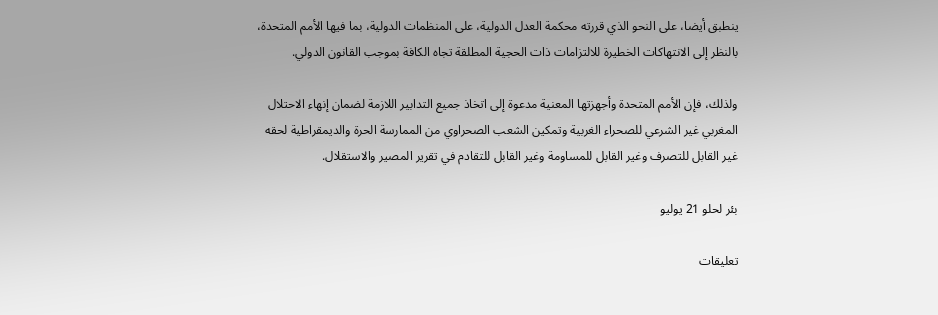ينطبق أيضا، على النحو الذي قررته محكمة العدل الدولية، على المنظمات الدولية، بما فيها الأمم المتحدة، بالنظر إلى الانتهاكات الخطيرة للالتزامات ذات الحجية المطلقة تجاه الكافة بموجب القانون الدولي.

ولذلك، فإن الأمم المتحدة وأجهزتها المعنية مدعوة إلى اتخاذ جميع التدابير اللازمة لضمان إنهاء الاحتلال المغربي غير الشرعي للصحراء الغربية وتمكين الشعب الصحراوي من الممارسة الحرة والديمقراطية لحقه غير القابل للتصرف وغير القابل للمساومة وغير القابل للتقادم في تقرير المصير والاستقلال.

بئر لحلو 21 يوليو

تعليقات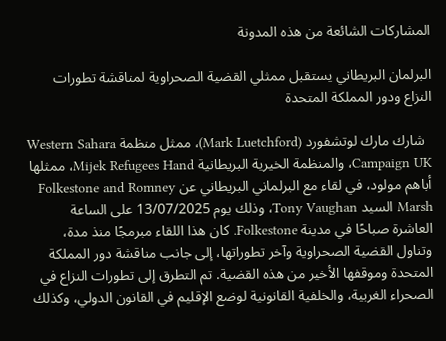المشاركات الشائعة من هذه المدونة

البرلمان البريطاني يستقبل ممثلي القضية الصحراوية لمناقشة تطورات النزاع ودور المملكة المتحدة

  شارك مارك لوتشفورد (Mark Luetchford)، ممثل منظمة Western Sahara Campaign UK، والمنظمة الخيرية البريطانية Mijek Refugees Hand، ممثلها أباهم مولود، في لقاء مع البرلماني البريطاني عن Folkestone and Romney Marsh السيد Tony Vaughan، وذلك يوم 13/07/2025 على الساعة العاشرة صباحًا في مدينة Folkestone. كان هذا اللقاء مبرمجًا منذ مدة، وتناول القضية الصحراوية وآخر تطوراتها، إلى جانب مناقشة دور المملكة المتحدة وموقفها الأخير من هذه القضية. تم التطرق إلى تطورات النزاع في الصحراء الغربية، والخلفية القانونية لوضع الإقليم في القانون الدولي، وكذلك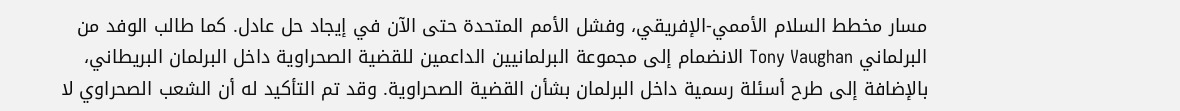مسار مخطط السلام الأممي-الإفريقي، وفشل الأمم المتحدة حتى الآن في إيجاد حل عادل. كما طالب الوفد من البرلماني Tony Vaughan الانضمام إلى مجموعة البرلمانيين الداعمين للقضية الصحراوية داخل البرلمان البريطاني، بالإضافة إلى طرح أسئلة رسمية داخل البرلمان بشأن القضية الصحراوية. وقد تم التأكيد له أن الشعب الصحراوي لا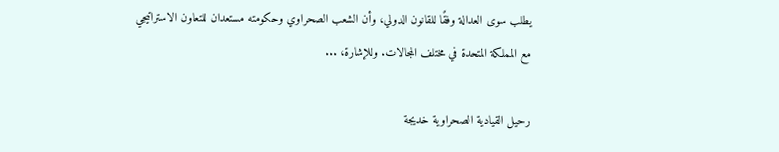يطلب سوى العدالة وفقًا للقانون الدولي، وأن الشعب الصحراوي وحكومته مستعدان للتعاون الاستراتيجي مع المملكة المتحدة في مختلف المجالات. وللإشارة، ...

رحيل القيادية الصحراوية خديجة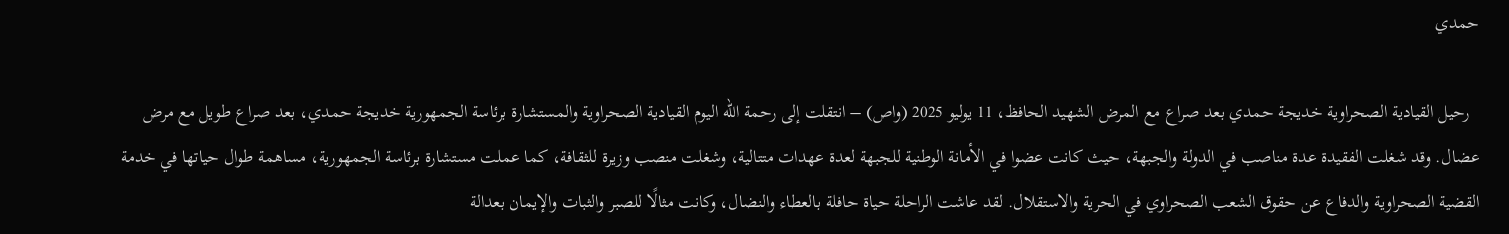حمدي

  رحيل القيادية الصحراوية خديجة حمدي بعد صراع مع المرض الشهيد الحافظ، 11 يوليو 2025 (واص) – انتقلت إلى رحمة الله اليوم القيادية الصحراوية والمستشارة برئاسة الجمهورية خديجة حمدي، بعد صراع طويل مع مرض عضال. وقد شغلت الفقيدة عدة مناصب في الدولة والجبهة، حيث كانت عضوا في الأمانة الوطنية للجبهة لعدة عهدات متتالية، وشغلت منصب وزيرة للثقافة، كما عملت مستشارة برئاسة الجمهورية، مساهمة طوال حياتها في خدمة القضية الصحراوية والدفاع عن حقوق الشعب الصحراوي في الحرية والاستقلال. لقد عاشت الراحلة حياة حافلة بالعطاء والنضال، وكانت مثالًا للصبر والثبات والإيمان بعدالة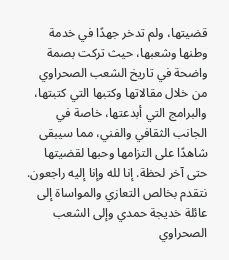قضيتها، ولم تدخر جهدًا في خدمة وطنها وشعبها، حيث تركت بصمة واضحة في تاريخ الشعب الصحراوي من خلال مقالاتها وكتبها التي كتبتها، والبرامج التي أبدعتها، خاصة في الجانب الثقافي والفني، مما سيبقى شاهدًا على التزامها وحبها لقضيتها حتى آخر لحظة. إنا لله وإنا إليه راجعون. نتقدم بخالص التعازي والمواساة إلى عائلة خديجة حمدي وإلى الشعب الصحراوي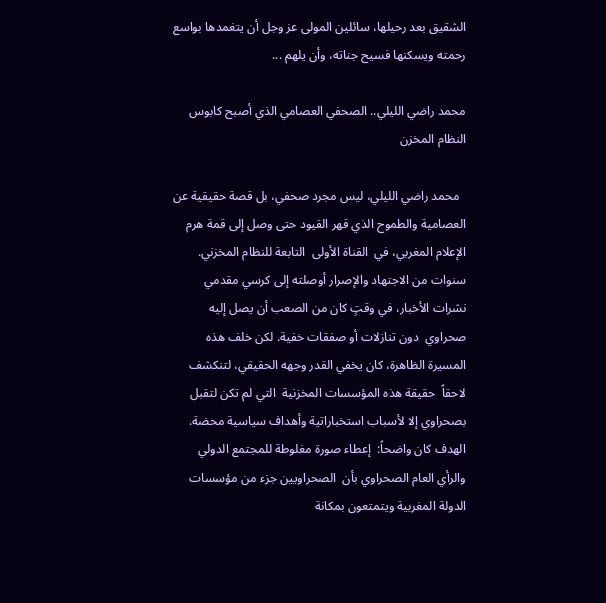الشقيق بعد رحيلها، سائلين المولى عز وجل أن يتغمدها بواسع رحمته ويسكنها فسيح جناته، وأن يلهم ...

محمد راضي الليلي.. الصحفي العصامي الذي أصبح كابوس النظام المخزن

  محمد راضي الليلي، ليس مجرد صحفي، بل قصة حقيقية عن العصامية والطموح الذي قهر القيود حتى وصل إلى قمة هرم الإعلام المغربي، في  القناة الأولى  التابعة للنظام المخزني. سنوات من الاجتهاد والإصرار أوصلته إلى كرسي مقدمي نشرات الأخبار، في وقتٍ كان من الصعب أن يصل إليه  صحراوي  دون تنازلات أو صفقات خفية. لكن خلف هذه المسيرة الظاهرة، كان يخفي القدر وجهه الحقيقي، لتنكشف لاحقاً  حقيقة هذه المؤسسات المخزنية  التي لم تكن لتقبل بصحراوي إلا لأسباب استخباراتية وأهداف سياسية محضة. الهدف كان واضحاً:  إعطاء صورة مغلوطة للمجتمع الدولي والرأي العام الصحراوي بأن  الصحراويين جزء من مؤسسات الدولة المغربية ويتمتعون بمكانة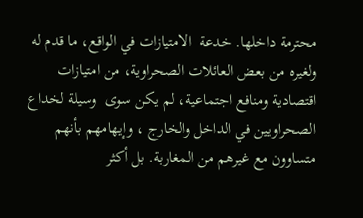محترمة داخلها. خدعة  الامتيازات في الواقع، ما قدم له ولغيره من بعض العائلات الصحراوية، من امتيازات اقتصادية ومنافع اجتماعية، لم يكن سوى  وسيلة لخداع الصحراويين في الداخل والخارج ، وإيهامهم بأنهم متساوون مع غيرهم من المغاربة. بل أكثر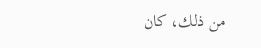من ذلك، كان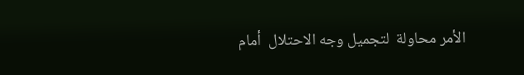الأمر محاولة  لتجميل وجه الاحتلال  أمام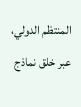المنتظم الدولي، عبر خلق نماذج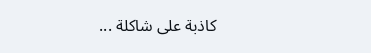كاذبة على شاكلة ...